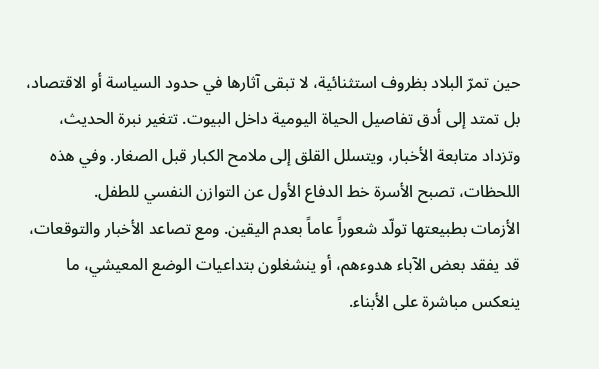حين تمرّ البلاد بظروف استثنائية، لا تبقى آثارها في حدود السياسة أو الاقتصاد، بل تمتد إلى أدق تفاصيل الحياة اليومية داخل البيوت. تتغير نبرة الحديث، وتزداد متابعة الأخبار، ويتسلل القلق إلى ملامح الكبار قبل الصغار. وفي هذه اللحظات، تصبح الأسرة خط الدفاع الأول عن التوازن النفسي للطفل.
الأزمات بطبيعتها تولّد شعوراً عاماً بعدم اليقين. ومع تصاعد الأخبار والتوقعات، قد يفقد بعض الآباء هدوءهم، أو ينشغلون بتداعيات الوضع المعيشي، ما ينعكس مباشرة على الأبناء.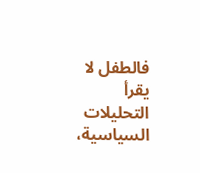فالطفل لا يقرأ التحليلات السياسية،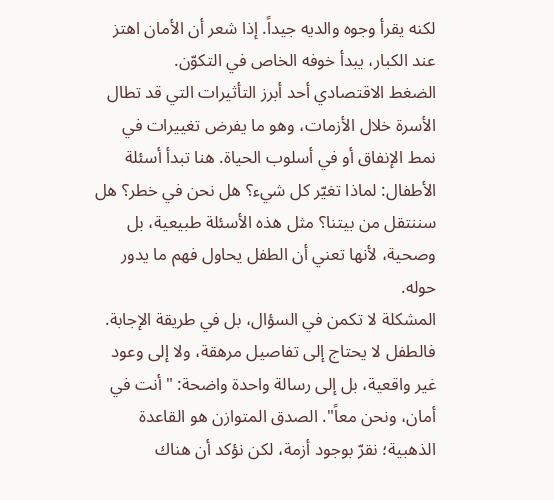لكنه يقرأ وجوه والديه جيداً. إذا شعر أن الأمان اهتز عند الكبار، يبدأ خوفه الخاص في التكوّن.
الضغط الاقتصادي أحد أبرز التأثيرات التي قد تطال الأسرة خلال الأزمات، وهو ما يفرض تغييرات في نمط الإنفاق أو في أسلوب الحياة. هنا تبدأ أسئلة الأطفال: لماذا تغيّر كل شيء؟ هل نحن في خطر؟ هل سننتقل من بيتنا؟ مثل هذه الأسئلة طبيعية، بل وصحية، لأنها تعني أن الطفل يحاول فهم ما يدور حوله.
المشكلة لا تكمن في السؤال، بل في طريقة الإجابة. فالطفل لا يحتاج إلى تفاصيل مرهقة، ولا إلى وعود غير واقعية، بل إلى رسالة واحدة واضحة: "أنت في أمان، ونحن معاً". الصدق المتوازن هو القاعدة الذهبية؛ نقرّ بوجود أزمة، لكن نؤكد أن هناك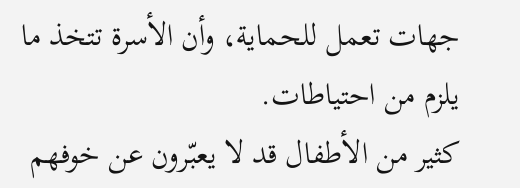جهات تعمل للحماية، وأن الأسرة تتخذ ما يلزم من احتياطات.
كثير من الأطفال قد لا يعبّرون عن خوفهم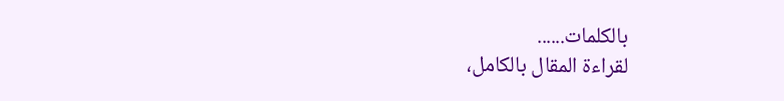بالكلمات......
لقراءة المقال بالكامل،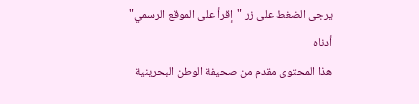يرجى الضغط على زر "إقرأ على الموقع الرسمي" أدناه
هذا المحتوى مقدم من صحيفة الوطن البحرينية